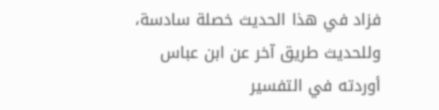فزاد في هذا الحديث خصلة سادسة، وللحديث طريق آخر عن ابن عباس أوردته في التفسير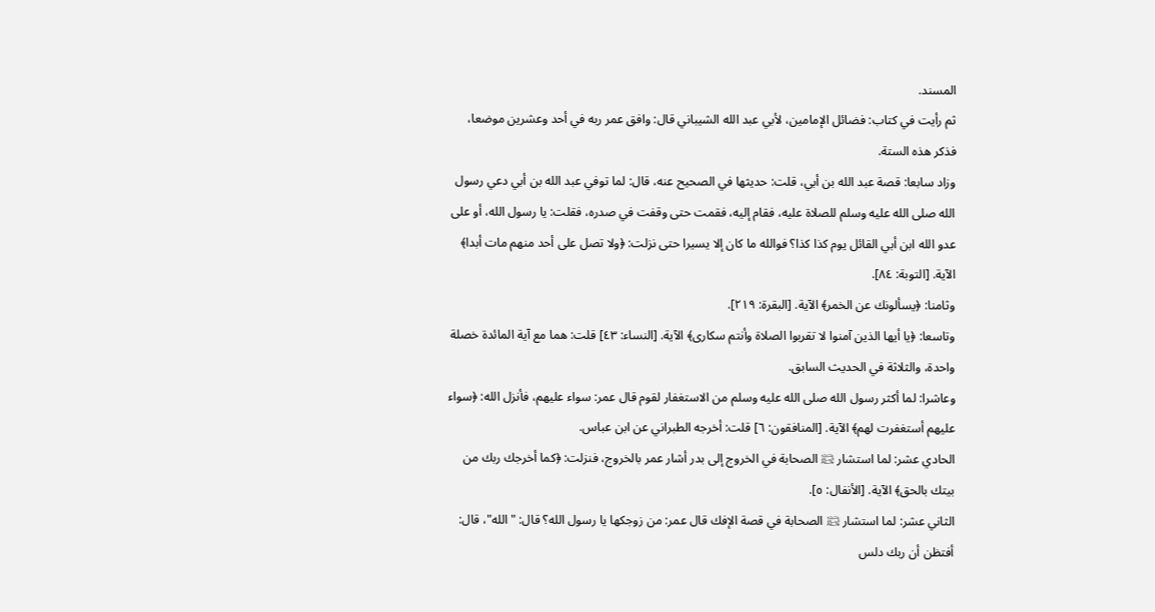المسند.
ثم رأيت في كتاب: فضائل الإمامين، لأبي عبد الله الشيباني قال: وافق عمر ربه في أحد وعشرين موضعا، فذكر هذه الستة.
وزاد سابعا: قصة عبد الله بن أبي، قلت: حديثها في الصحيح عنه، قال: لما توفي عبد الله بن أبي دعي رسول الله صلى الله عليه وسلم للصلاة عليه، فقام إليه، فقمت حتى وقفت في صدره، فقلت: يا رسول الله، أو على عدو الله ابن أبي القائل يوم كذا كذا؟ فوالله ما كان إلا يسيرا حتى نزلت: ﴿ولا تصل على أحد منهم مات أبدا﴾ الآية. [التوبة: ٨٤].
وثامنا: ﴿يسألونك عن الخمر﴾ الآية. [البقرة: ٢١٩].
وتاسعا: ﴿يا أيها الذين آمنوا لا تقربوا الصلاة وأنتم سكارى﴾ الآية. [النساء: ٤٣] قلت: هما مع آية المائدة خصلة واحدة، والثلاثة في الحديث السابق.
وعاشرا: لما أكثر رسول الله صلى الله عليه وسلم من الاستغفار لقوم قال عمر: سواء عليهم، فأنزل الله: ﴿سواء عليهم أستغفرت لهم﴾ الآية. [المنافقون: ٦] قلت: أخرجه الطبراني عن ابن عباس.
الحادي عشر: لما استشار ﵊ الصحابة في الخروج إلى بدر أشار عمر بالخروج، فنزلت: ﴿كما أخرجك ربك من بيتك بالحق﴾ الآية. [الأنفال: ٥].
الثاني عشر: لما استشار ﵊ الصحابة في قصة الإفك قال عمر: من زوجكها يا رسول الله؟ قال: "الله"، قال: أفتظن أن ربك دلس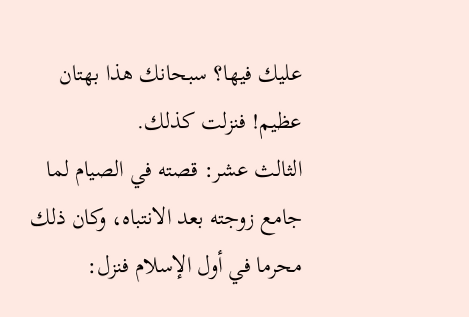عليك فيها؟ سبحانك هذا بهتان عظيم! فنزلت كذلك.
الثالث عشر: قصته في الصيام لما جامع زوجته بعد الانتباه، وكان ذلك محرما في أول الإسلام فنزل: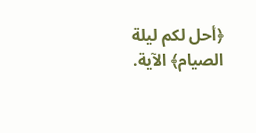﴿أحل لكم ليلة الصيام﴾ الآية.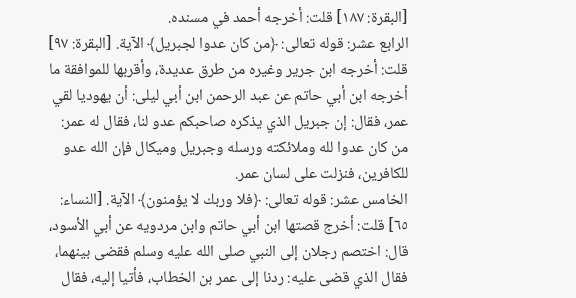[البقرة: ١٨٧] قلت: أخرجه أحمد في مسنده.
الرابع عشر: قوله تعالى: ﴿من كان عدوا لجبريل﴾ الآية. [البقرة: ٩٧] قلت: أخرجه ابن جرير وغيره من طرق عديدة، وأقربها للموافقة ما أخرجه ابن أبي حاتم عن عبد الرحمن ابن أبي ليلى: أن يهوديا لقي عمر، فقال: إن جبريل الذي يذكره صاحبكم عدو لنا، فقال له عمر: من كان عدوا لله وملائكته ورسله وجبريل وميكال فإن الله عدو للكافرين، فنزلت على لسان عمر.
الخامس عشر: قوله تعالى: ﴿فلا وربك لا يؤمنون﴾ الآية. [النساء: ٦٥] قلت: أخرج قصتها ابن أبي حاتم وابن مردويه عن أبي الأسود، قال: اختصم رجلان إلى النبي صلى الله عليه وسلم فقضى بينهما، فقال الذي قضى عليه: ردنا إلى عمر بن الخطاب، فأتيا إليه، فقال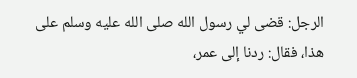الرجل: قضى لي رسول الله صلى الله عليه وسلم على هذا، فقال: ردنا إلى عمر،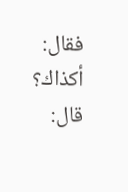فقال: أكذاك؟ قال: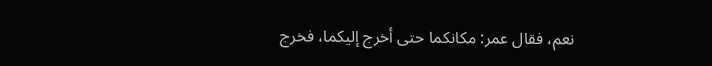نعم، فقال عمر: مكانكما حتى أخرج إليكما، فخرج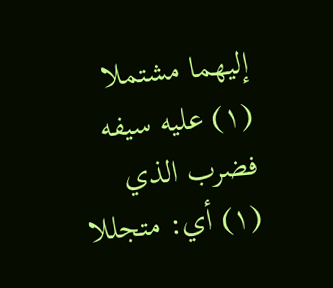إليهما مشتملا (١) عليه سيفه فضرب الذي
(١) أي: متجللا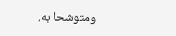ومتوشحا به.